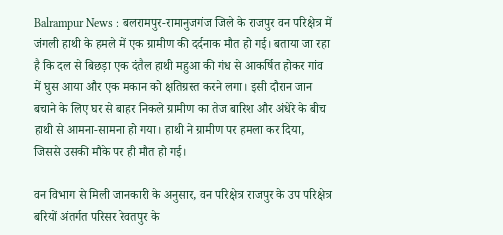Balrampur News : बलरामपुर-रामानुजगंज जिले के राजपुर वन परिक्षेत्र में जंगली हाथी के हमले में एक ग्रामीण की दर्दनाक मौत हो गई। बताया जा रहा है कि दल से बिछड़ा एक दंतैल हाथी महुआ की गंध से आकर्षित होकर गांव में घुस आया और एक मकान को क्षतिग्रस्त करने लगा। इसी दौरान जान बचाने के लिए घर से बाहर निकले ग्रामीण का तेज बारिश और अंधेरे के बीच हाथी से आमना-सामना हो गया। हाथी ने ग्रामीण पर हमला कर दिया, जिससे उसकी मौके पर ही मौत हो गई।

वन विभाग से मिली जानकारी के अनुसार, वन परिक्षेत्र राजपुर के उप परिक्षेत्र बरियों अंतर्गत परिसर रेवतपुर के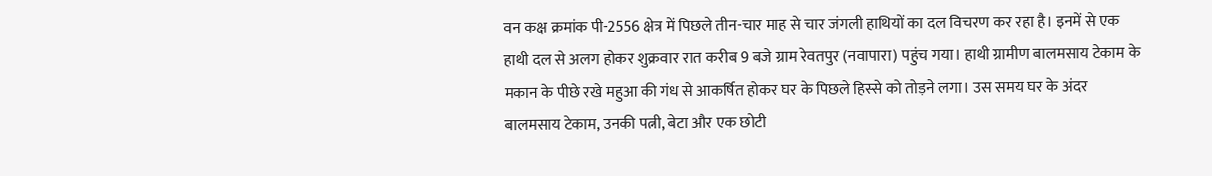वन कक्ष क्रमांक पी-2556 क्षेत्र में पिछले तीन-चार माह से चार जंगली हाथियों का दल विचरण कर रहा है। इनमें से एक हाथी दल से अलग होकर शुक्रवार रात करीब 9 बजे ग्राम रेवतपुर (नवापारा) पहुंच गया। हाथी ग्रामीण बालमसाय टेकाम के मकान के पीछे रखे महुआ की गंध से आकर्षित होकर घर के पिछले हिस्से को तोड़ने लगा। उस समय घर के अंदर बालमसाय टेकाम, उनकी पत्नी, बेटा और एक छोटी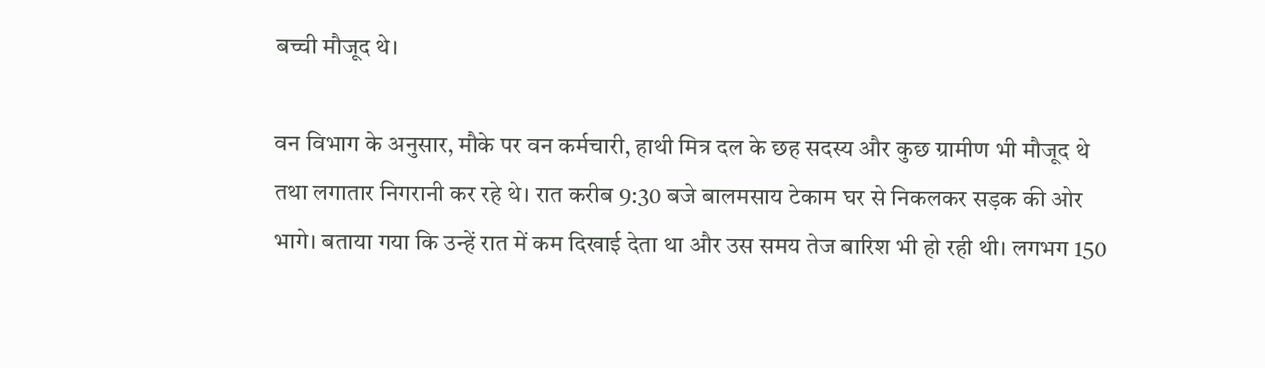बच्ची मौजूद थे।

वन विभाग के अनुसार, मौके पर वन कर्मचारी, हाथी मित्र दल के छह सदस्य और कुछ ग्रामीण भी मौजूद थे तथा लगातार निगरानी कर रहे थे। रात करीब 9:30 बजे बालमसाय टेकाम घर से निकलकर सड़क की ओर भागे। बताया गया कि उन्हें रात में कम दिखाई देता था और उस समय तेज बारिश भी हो रही थी। लगभग 150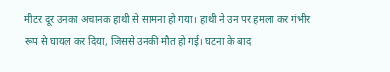मीटर दूर उनका अचानक हाथी से सामना हो गया। हाथी ने उन पर हमला कर गंभीर रूप से घायल कर दिया, जिससे उनकी मौत हो गई। घटना के बाद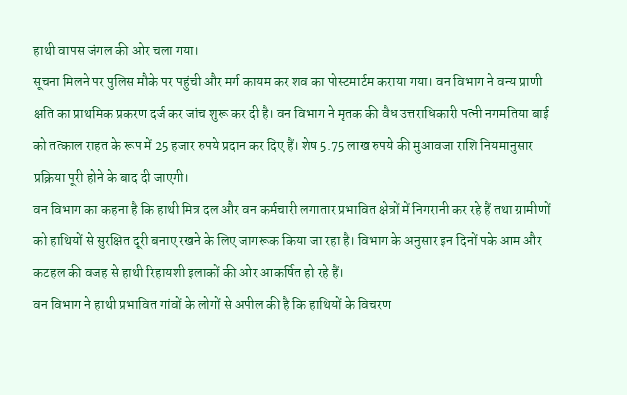हाथी वापस जंगल की ओर चला गया।
सूचना मिलने पर पुलिस मौके पर पहुंची और मर्ग कायम कर शव का पोस्टमार्टम कराया गया। वन विभाग ने वन्य प्राणी क्षति का प्राथमिक प्रकरण दर्ज कर जांच शुरू कर दी है। वन विभाग ने मृतक की वैध उत्तराधिकारी पत्नी नगमतिया बाई को तत्काल राहत के रूप में 25 हजार रुपये प्रदान कर दिए हैं। शेष 5.75 लाख रुपये की मुआवजा राशि नियमानुसार प्रक्रिया पूरी होने के बाद दी जाएगी।
वन विभाग का कहना है कि हाथी मित्र दल और वन कर्मचारी लगातार प्रभावित क्षेत्रों में निगरानी कर रहे हैं तथा ग्रामीणों को हाथियों से सुरक्षित दूरी बनाए रखने के लिए जागरूक किया जा रहा है। विभाग के अनुसार इन दिनों पके आम और कटहल की वजह से हाथी रिहायशी इलाकों की ओर आकर्षित हो रहे हैं।
वन विभाग ने हाथी प्रभावित गांवों के लोगों से अपील की है कि हाथियों के विचरण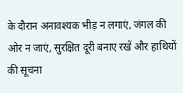के दौरान अनावश्यक भीड़ न लगाएं, जंगल की ओर न जाएं, सुरक्षित दूरी बनाए रखें और हाथियों की सूचना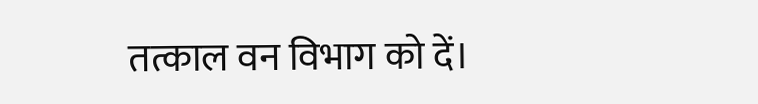तत्काल वन विभाग को दें।